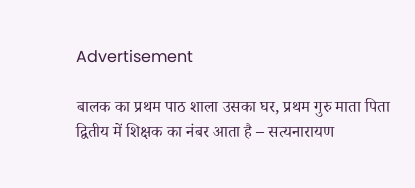Advertisement

बालक का प्रथम पाठ शाला उसका घर, प्रथम गुरु माता पिता द्वितीय में शिक्षक का नंबर आता है – सत्यनारायण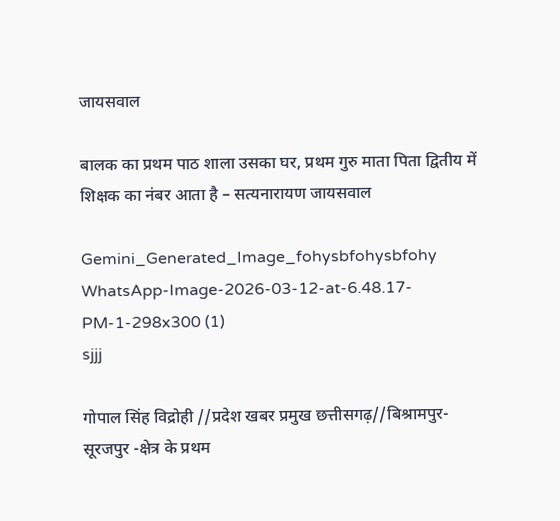जायसवाल

बालक का प्रथम पाठ शाला उसका घर, प्रथम गुरु माता पिता द्वितीय में शिक्षक का नंबर आता है – सत्यनारायण जायसवाल

Gemini_Generated_Image_fohysbfohysbfohy
WhatsApp-Image-2026-03-12-at-6.48.17-PM-1-298x300 (1)
sjjj

गोपाल सिंह विद्रोही //प्रदेश खबर प्रमुख छत्तीसगढ़//बिश्रामपुर- सूरजपुर -क्षेत्र के प्रथम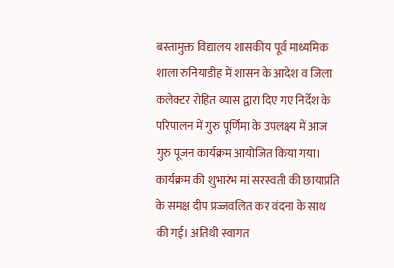बस्तामुक्त विद्यालय शासकीय पूर्व माध्यमिक शाला रुनियाडीह में शासन के आदेश व जिला कलेक्टर रोहित व्यास द्वारा दिए गए निर्देश के परिपालन में गुरु पूर्णिमा के उपलक्ष्य में आज गुरु पूजन कार्यक्रम आयोजित किया गया। कार्यक्रम की शुभारंभ मां सरस्वती की छायाप्रति के समक्ष दीप प्रज्जवलित कर वंदना के साथ की गई। अतिथी स्वागत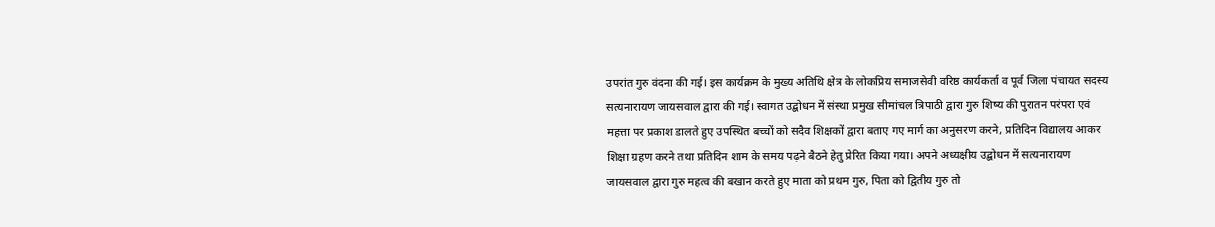उपरांत गुरु वंदना की गई। इस कार्यक्रम के मुख्य अतिथि क्षेत्र के लोकप्रिय समाजसेवी वरिष्ठ कार्यकर्ता व पूर्व जिला पंचायत सदस्य सत्यनारायण जायसवाल द्वारा की गई। स्वागत उद्बोधन में संस्था प्रमुख सीमांचल त्रिपाठी द्वारा गुरु शिष्य की पुरातन परंपरा एवं महत्ता पर प्रकाश डालते हुए उपस्थित बच्चों को सदैव शिक्षकों द्वारा बताए गए मार्ग का अनुसरण करने, प्रतिदिन विद्यालय आकर शिक्षा ग्रहण करने तथा प्रतिदिन शाम के समय पढ़ने बैठने हेतु प्रेरित किया गया। अपने अध्यक्षीय उद्बोधन में सत्यनारायण जायसवाल द्वारा गुरु महत्व की बखान करते हुए माता को प्रथम गुरु, पिता को द्वितीय गुरु तो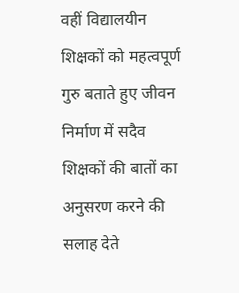वहीं विद्यालयीन शिक्षकों को महत्वपूर्ण गुरु बताते हुए जीवन निर्माण में सदैव शिक्षकों की बातों का अनुसरण करने की सलाह देते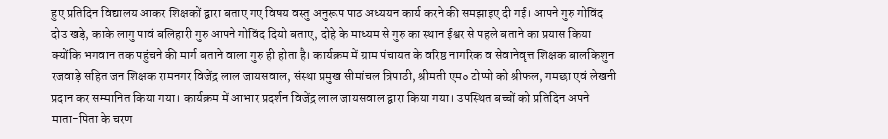हुए प्रतिदिन विद्यालय आकर शिक्षकों द्वारा बताए गए विषय वस्तु अनुरूप पाठ अध्ययन कार्य करने की समझाइए दी गई। आपने गुरु गोविंद दोउ खड़े, काके लागु पावं बलिहारी गुरु आपने गोविंद दियो बताए, दोहे के माध्यम से गुरु का स्थान ईश्वर से पहले बताने का प्रयास किया क्योंकि भगवान तक पहुंचने की मार्ग बताने वाला गुरु ही होता है। कार्यक्रम में ग्राम पंचायत के वरिष्ठ नागरिक व सेवानेवृत्त शिक्षक बालकिशुन रजवाड़े सहित जन शिक्षक रामनगर विजेंद्र लाल जायसवाल, संस्था प्रमुख सीमांचल त्रिपाठी, श्रीमती एम० टोप्पो को श्रीफल, गमछा एवं लेखनी प्रदान कर सम्मानित किया गया। कार्यक्रम में आभार प्रदर्शन विजेंद्र लाल जायसवाल द्वारा किया गया। उपस्थित बच्चों को प्रतिदिन अपने माता-पिता के चरण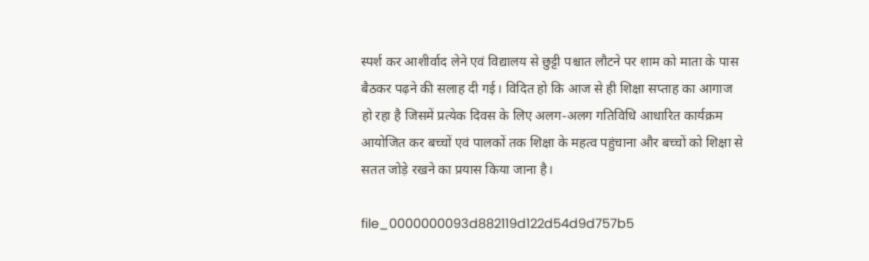स्पर्श कर आशीर्वाद लेने एवं विद्यालय से छुट्टी पश्चात लौटने पर शाम को माता के पास बैठकर पढ़ने की सलाह दी गई। विदित हो कि आज से ही शिक्षा सप्ताह का आगाज हो रहा है जिसमें प्रत्येक दिवस के लिए अलग-अलग गतिविधि आधारित कार्यक्रम आयोजित कर बच्चों एवं पालकों तक शिक्षा के महत्व पहुंचाना और बच्चों को शिक्षा से सतत जोड़े रखने का प्रयास किया जाना है।

file_0000000093d882119d122d54d9d757b5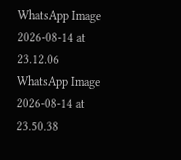WhatsApp Image 2026-08-14 at 23.12.06
WhatsApp Image 2026-08-14 at 23.50.38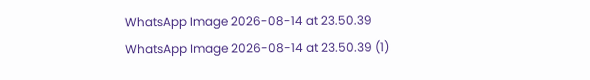WhatsApp Image 2026-08-14 at 23.50.39
WhatsApp Image 2026-08-14 at 23.50.39 (1)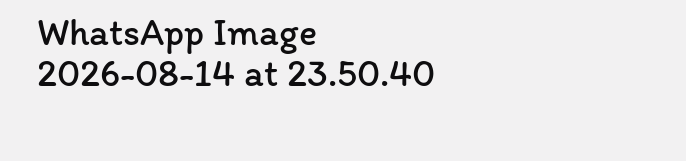WhatsApp Image 2026-08-14 at 23.50.40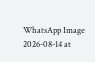WhatsApp Image 2026-08-14 at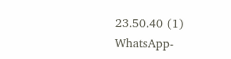23.50.40 (1)
WhatsApp-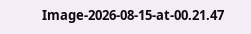Image-2026-08-15-at-00.21.47